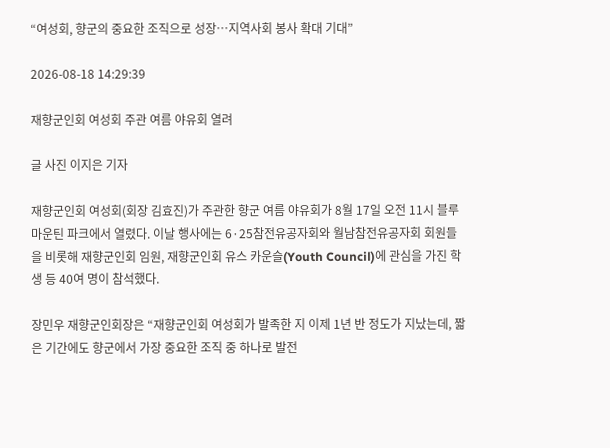“여성회, 향군의 중요한 조직으로 성장…지역사회 봉사 확대 기대”

2026-08-18 14:29:39

재향군인회 여성회 주관 여름 야유회 열려

글 사진 이지은 기자

재향군인회 여성회(회장 김효진)가 주관한 향군 여름 야유회가 8월 17일 오전 11시 블루마운틴 파크에서 열렸다. 이날 행사에는 6·25참전유공자회와 월남참전유공자회 회원들을 비롯해 재향군인회 임원, 재향군인회 유스 카운슬(Youth Council)에 관심을 가진 학생 등 40여 명이 참석했다.

장민우 재향군인회장은 “재향군인회 여성회가 발족한 지 이제 1년 반 정도가 지났는데, 짧은 기간에도 향군에서 가장 중요한 조직 중 하나로 발전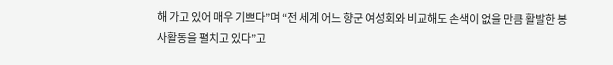해 가고 있어 매우 기쁘다”며 “전 세계 어느 향군 여성회와 비교해도 손색이 없을 만큼 활발한 봉사활동을 펼치고 있다”고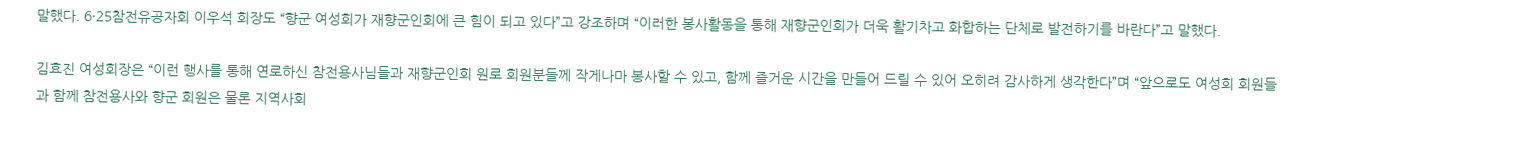말했다. 6·25참전유공자회 이우석 회장도 “향군 여성회가 재향군인회에 큰 힘이 되고 있다”고 강조하며 “이러한 봉사활동을 통해 재향군인회가 더욱 활기차고 화합하는 단체로 발전하기를 바란다”고 말했다.

김효진 여성회장은 “이런 행사를 통해 연로하신 참전용사님들과 재향군인회 원로 회원분들께 작게나마 봉사할 수 있고, 함께 즐거운 시간을 만들어 드릴 수 있어 오히려 감사하게 생각한다”며 “앞으로도 여성회 회원들과 함께 참전용사와 향군 회원은 물론 지역사회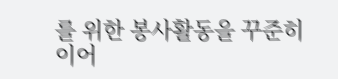를 위한 봉사활동을 꾸준히 이어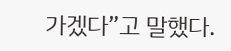가겠다”고 말했다.